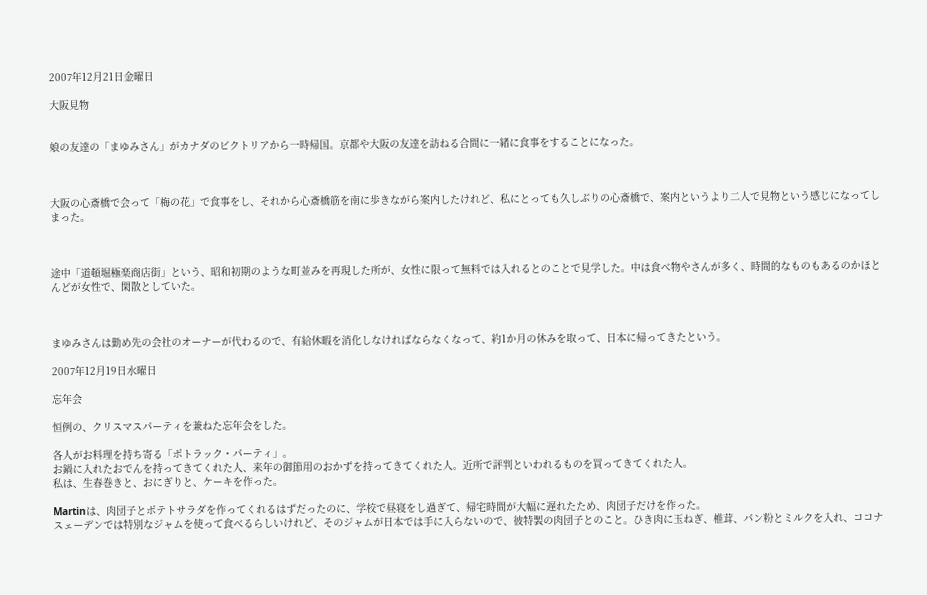2007年12月21日金曜日

大阪見物


娘の友達の「まゆみさん」がカナダのビクトリアから一時帰国。京都や大阪の友達を訪ねる合間に一緒に食事をすることになった。



大阪の心斎橋で会って「梅の花」で食事をし、それから心斎橋筋を南に歩きながら案内したけれど、私にとっても久しぶりの心斎橋で、案内というより二人で見物という感じになってしまった。



途中「道頓堀極楽商店街」という、昭和初期のような町並みを再現した所が、女性に限って無料では入れるとのことで見学した。中は食べ物やさんが多く、時間的なものもあるのかほとんどが女性で、閑散としていた。



まゆみさんは勤め先の会社のオーナーが代わるので、有給休暇を消化しなければならなくなって、約1か月の休みを取って、日本に帰ってきたという。

2007年12月19日水曜日

忘年会

恒例の、クリスマスパーティを兼ねた忘年会をした。

各人がお料理を持ち寄る「ポトラック・パーティ」。
お鍋に入れたおでんを持ってきてくれた人、来年の御節用のおかずを持ってきてくれた人。近所で評判といわれるものを買ってきてくれた人。
私は、生春巻きと、おにぎりと、ケーキを作った。

Martinは、肉団子とポテトサラダを作ってくれるはずだったのに、学校で昼寝をし過ぎて、帰宅時間が大幅に遅れたため、肉団子だけを作った。
スェーデンでは特別なジャムを使って食べるらしいけれど、そのジャムが日本では手に入らないので、彼特製の肉団子とのこと。ひき肉に玉ねぎ、椎茸、パン粉とミルクを入れ、ココナ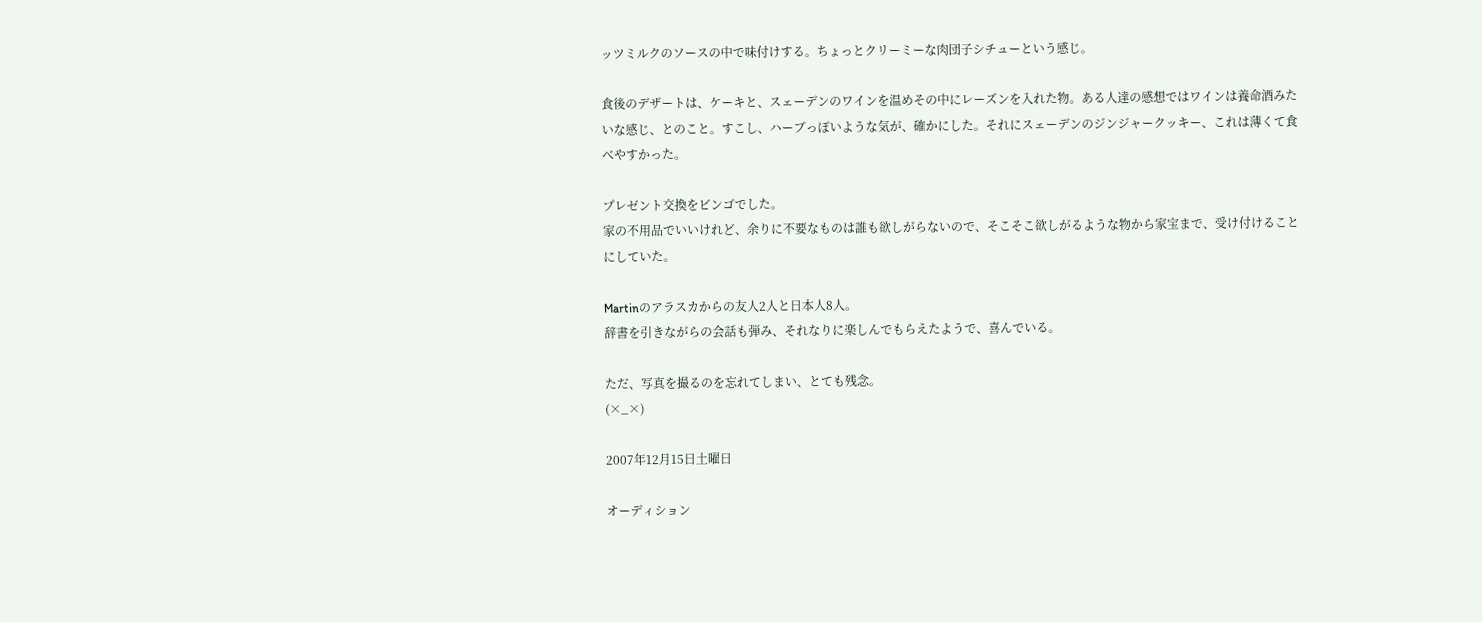ッツミルクのソースの中で味付けする。ちょっとクリーミーな肉団子シチューという感じ。

食後のデザートは、ケーキと、スェーデンのワインを温めその中にレーズンを入れた物。ある人達の感想ではワインは養命酒みたいな感じ、とのこと。すこし、ハーブっぽいような気が、確かにした。それにスェーデンのジンジャークッキー、これは薄くて食べやすかった。

プレゼント交換をビンゴでした。
家の不用品でいいけれど、余りに不要なものは誰も欲しがらないので、そこそこ欲しがるような物から家宝まで、受け付けることにしていた。

Martinのアラスカからの友人2人と日本人8人。
辞書を引きながらの会話も弾み、それなりに楽しんでもらえたようで、喜んでいる。

ただ、写真を撮るのを忘れてしまい、とても残念。
(×_×)

2007年12月15日土曜日

オーディション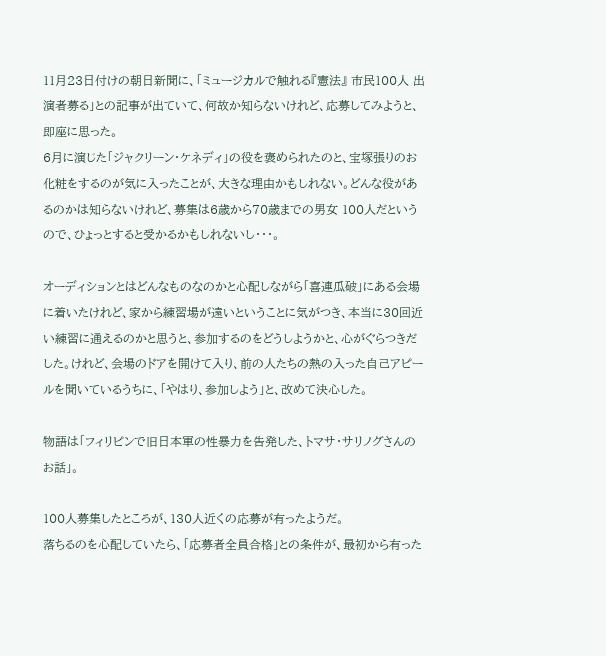11月23日付けの朝日新聞に、「ミュージカルで触れる『憲法』 市民100人 出演者募る」との記事が出ていて、何故か知らないけれど、応募してみようと、即座に思った。
6月に演じた「ジャクリーン・ケネディ」の役を褒められたのと、宝塚張りのお化粧をするのが気に入ったことが、大きな理由かもしれない。どんな役があるのかは知らないけれど、募集は6歳から70歳までの男女 100人だというので、ひょっとすると受かるかもしれないし・・・。

オーディションとはどんなものなのかと心配しながら「喜連瓜破」にある会場に着いたけれど、家から練習場が遠いということに気がつき、本当に30回近い練習に通えるのかと思うと、参加するのをどうしようかと、心がぐらつきだした。けれど、会場のドアを開けて入り、前の人たちの熱の入った自己アピールを聞いているうちに、「やはり、参加しよう」と、改めて決心した。

物語は「フィリピンで旧日本軍の性暴力を告発した、トマサ・サリノグさんのお話」。

100人募集したところが、130人近くの応募が有ったようだ。
落ちるのを心配していたら、「応募者全員合格」との条件が、最初から有った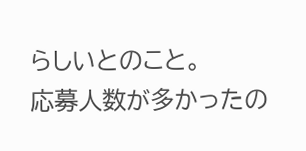らしいとのこと。
応募人数が多かったの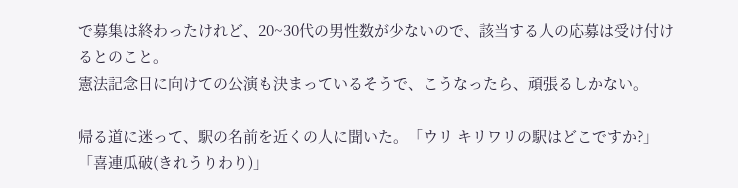で募集は終わったけれど、20~30代の男性数が少ないので、該当する人の応募は受け付けるとのこと。
憲法記念日に向けての公演も決まっているそうで、こうなったら、頑張るしかない。

帰る道に迷って、駅の名前を近くの人に聞いた。「ウリ キリワリの駅はどこですか?」
「喜連瓜破(きれうりわり)」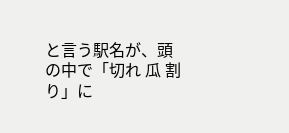と言う駅名が、頭の中で「切れ 瓜 割り」に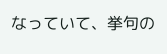なっていて、挙句の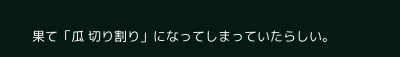果て「瓜 切り割り」になってしまっていたらしい。